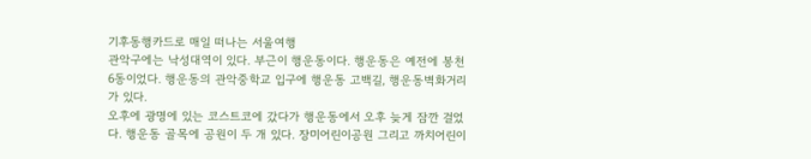기후동행카드로 매일 떠나는 서울여행
관악구에는 낙성대역이 있다. 부근이 행운동이다. 행운동은 예전에 봉천6동이었다. 행운동의 관악중학교 입구에 행운동 고백길, 행운동벽화거리가 있다.
오후에 광명에 있는 코스트코에 갔다가 행운동에서 오후 늦게 잠깐 걸었다. 행운동 골목에 공원이 두 개 있다. 장미어린이공원 그리고 까치어린이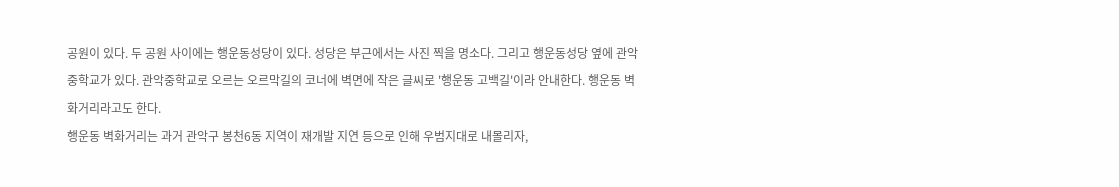공원이 있다. 두 공원 사이에는 행운동성당이 있다. 성당은 부근에서는 사진 찍을 명소다. 그리고 행운동성당 옆에 관악중학교가 있다. 관악중학교로 오르는 오르막길의 코너에 벽면에 작은 글씨로 '행운동 고백길'이라 안내한다. 행운동 벽화거리라고도 한다.
행운동 벽화거리는 과거 관악구 봉천6동 지역이 재개발 지연 등으로 인해 우범지대로 내몰리자,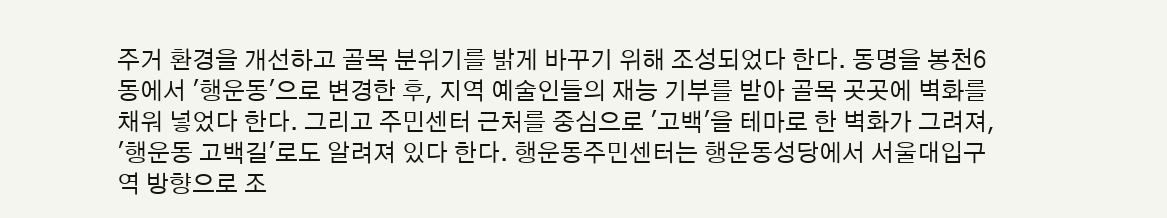주거 환경을 개선하고 골목 분위기를 밝게 바꾸기 위해 조성되었다 한다. 동명을 봉천6동에서 '행운동'으로 변경한 후, 지역 예술인들의 재능 기부를 받아 골목 곳곳에 벽화를 채워 넣었다 한다. 그리고 주민센터 근처를 중심으로 '고백'을 테마로 한 벽화가 그려져, '행운동 고백길'로도 알려져 있다 한다. 행운동주민센터는 행운동성당에서 서울대입구역 방향으로 조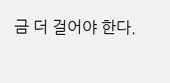금 더 걸어야 한다.